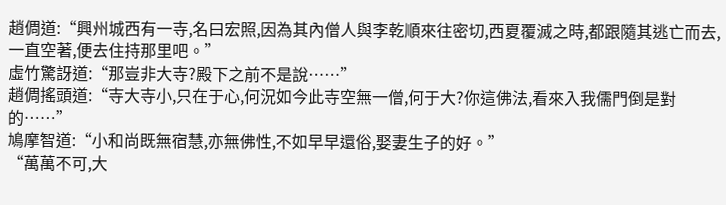趙倜道:“興州城西有一寺,名曰宏照,因為其內僧人與李乾順來往密切,西夏覆滅之時,都跟隨其逃亡而去,一直空著,便去住持那里吧。”
虛竹驚訝道:“那豈非大寺?殿下之前不是說……”
趙倜搖頭道:“寺大寺小,只在于心,何況如今此寺空無一僧,何于大?你這佛法,看來入我儒門倒是對的……”
鳩摩智道:“小和尚既無宿慧,亦無佛性,不如早早還俗,娶妻生子的好。”
“萬萬不可,大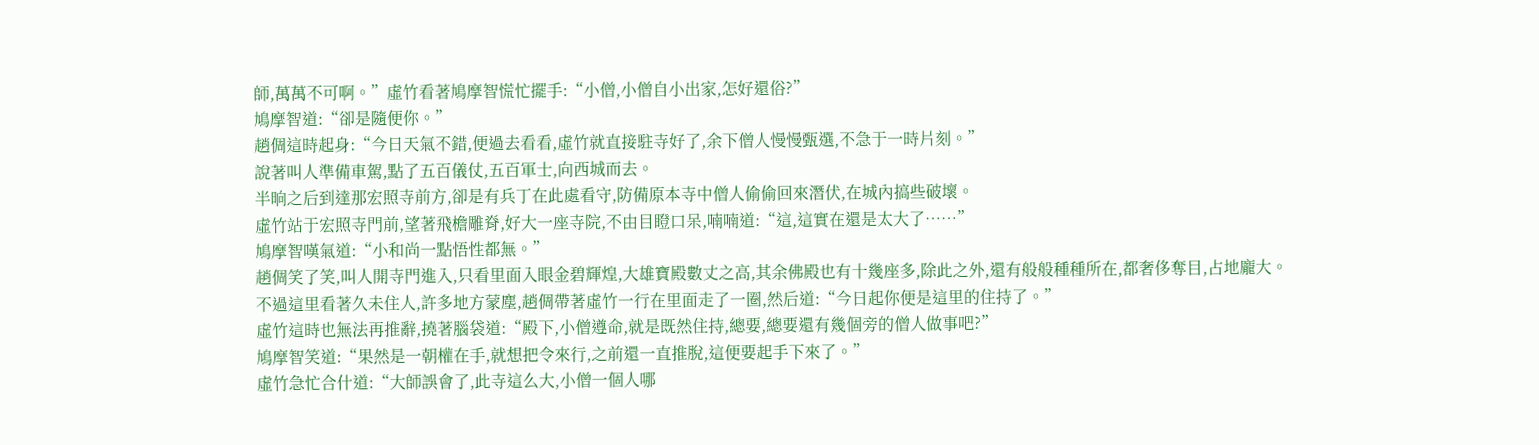師,萬萬不可啊。”虛竹看著鳩摩智慌忙擺手:“小僧,小僧自小出家,怎好還俗?”
鳩摩智道:“卻是隨便你。”
趙倜這時起身:“今日天氣不錯,便過去看看,虛竹就直接駐寺好了,余下僧人慢慢甄選,不急于一時片刻。”
說著叫人準備車駕,點了五百儀仗,五百軍士,向西城而去。
半晌之后到達那宏照寺前方,卻是有兵丁在此處看守,防備原本寺中僧人偷偷回來潛伏,在城內搞些破壞。
虛竹站于宏照寺門前,望著飛檐雕脊,好大一座寺院,不由目瞪口呆,喃喃道:“這,這實在還是太大了……”
鳩摩智嘆氣道:“小和尚一點悟性都無。”
趙倜笑了笑,叫人開寺門進入,只看里面入眼金碧輝煌,大雄寶殿數丈之高,其余佛殿也有十幾座多,除此之外,還有般般種種所在,都奢侈奪目,占地龐大。
不過這里看著久未住人,許多地方蒙塵,趙倜帶著虛竹一行在里面走了一圈,然后道:“今日起你便是這里的住持了。”
虛竹這時也無法再推辭,撓著腦袋道:“殿下,小僧遵命,就是既然住持,總要,總要還有幾個旁的僧人做事吧?”
鳩摩智笑道:“果然是一朝權在手,就想把令來行,之前還一直推脫,這便要起手下來了。”
虛竹急忙合什道:“大師誤會了,此寺這么大,小僧一個人哪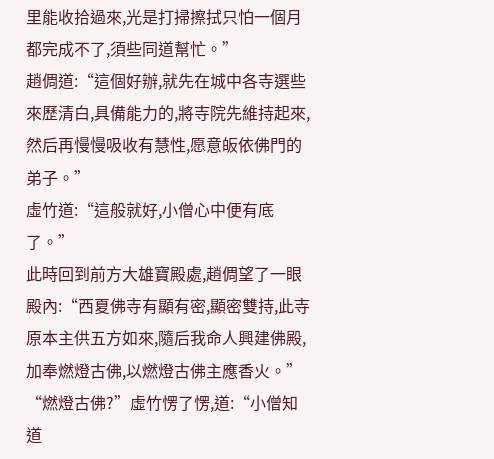里能收拾過來,光是打掃擦拭只怕一個月都完成不了,須些同道幫忙。”
趙倜道:“這個好辦,就先在城中各寺選些來歷清白,具備能力的,將寺院先維持起來,然后再慢慢吸收有慧性,愿意皈依佛門的弟子。”
虛竹道:“這般就好,小僧心中便有底了。”
此時回到前方大雄寶殿處,趙倜望了一眼殿內:“西夏佛寺有顯有密,顯密雙持,此寺原本主供五方如來,隨后我命人興建佛殿,加奉燃燈古佛,以燃燈古佛主應香火。”
“燃燈古佛?”虛竹愣了愣,道:“小僧知道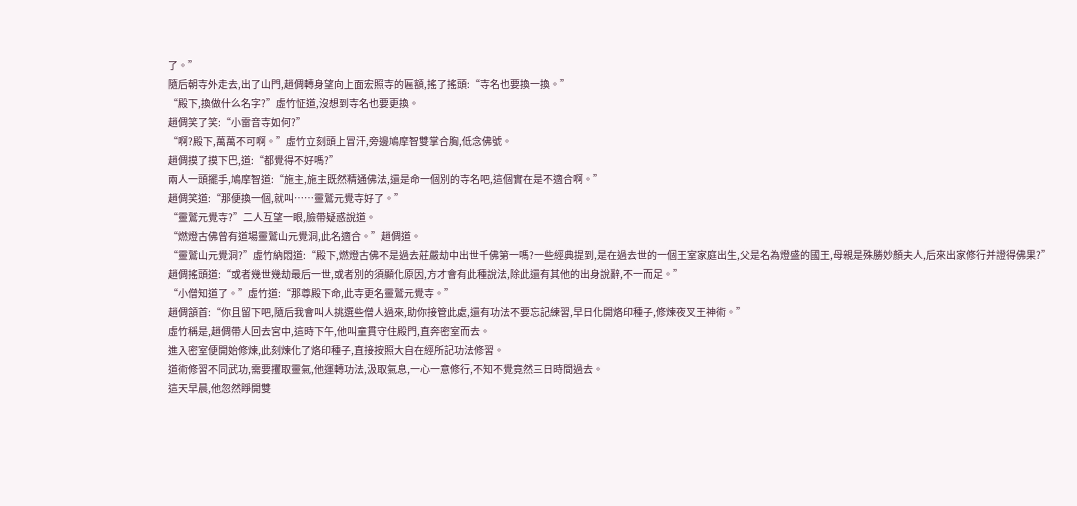了。”
隨后朝寺外走去,出了山門,趙倜轉身望向上面宏照寺的匾額,搖了搖頭:“寺名也要換一換。”
“殿下,換做什么名字?”虛竹怔道,沒想到寺名也要更換。
趙倜笑了笑:“小雷音寺如何?”
“啊?殿下,萬萬不可啊。”虛竹立刻頭上冒汗,旁邊鳩摩智雙掌合胸,低念佛號。
趙倜摸了摸下巴,道:“都覺得不好嗎?”
兩人一頭擺手,鳩摩智道:“施主,施主既然精通佛法,還是命一個別的寺名吧,這個實在是不適合啊。”
趙倜笑道:“那便換一個,就叫……靈鷲元覺寺好了。”
“靈鷲元覺寺?”二人互望一眼,臉帶疑惑說道。
“燃燈古佛曾有道場靈鷲山元覺洞,此名適合。”趙倜道。
“靈鷲山元覺洞?”虛竹納悶道:“殿下,燃燈古佛不是過去莊嚴劫中出世千佛第一嗎?一些經典提到,是在過去世的一個王室家庭出生,父是名為燈盛的國王,母親是殊勝妙顏夫人,后來出家修行并證得佛果?”
趙倜搖頭道:“或者幾世幾劫最后一世,或者別的須顯化原因,方才會有此種說法,除此還有其他的出身說辭,不一而足。”
“小僧知道了。”虛竹道:“那尊殿下命,此寺更名靈鷲元覺寺。”
趙倜頷首:“你且留下吧,隨后我會叫人挑選些僧人過來,助你接管此處,還有功法不要忘記練習,早日化開烙印種子,修煉夜叉王神術。”
虛竹稱是,趙倜帶人回去宮中,這時下午,他叫童貫守住殿門,直奔密室而去。
進入密室便開始修煉,此刻煉化了烙印種子,直接按照大自在經所記功法修習。
道術修習不同武功,需要攫取靈氣,他運轉功法,汲取氣息,一心一意修行,不知不覺竟然三日時間過去。
這天早晨,他忽然睜開雙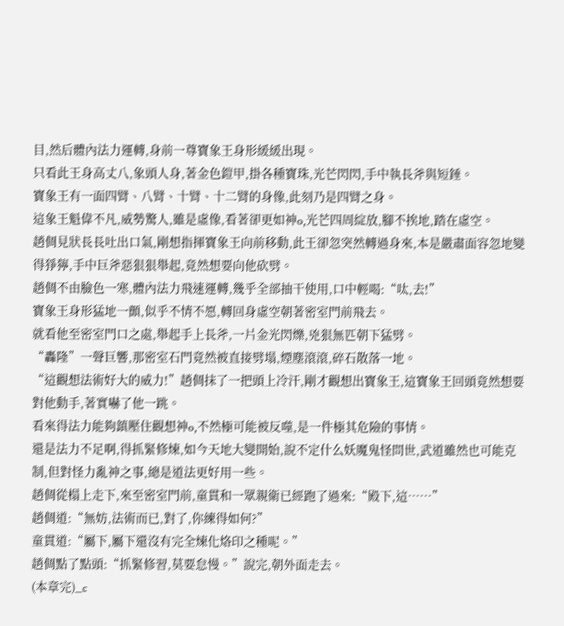目,然后體內法力運轉,身前一尊寶象王身形緩緩出現。
只看此王身高丈八,象頭人身,著金色鎧甲,掛各種寶珠,光芒閃閃,手中執長斧與短錘。
寶象王有一面四臂、八臂、十臂、十二臂的身像,此刻乃是四臂之身。
這象王魁偉不凡,威勢驚人,雖是虛像,看著卻更如神o,光芒四周綻放,腳不挨地,踏在虛空。
趙倜見狀長長吐出口氣,剛想指揮寶象王向前移動,此王卻忽突然轉過身來,本是嚴肅面容忽地變得猙獰,手中巨斧惡狠狠舉起,竟然想要向他砍劈。
趙倜不由臉色一寒,體內法力飛速運轉,幾乎全部抽干使用,口中輕喝:“呔,去!”
寶象王身形猛地一顫,似乎不情不愿,轉回身虛空朝著密室門前飛去。
就看他至密室門口之處,舉起手上長斧,一片金光閃爍,兇狠無匹朝下猛劈。
“轟隆”一聲巨響,那密室石門竟然被直接劈塌,煙塵滾滾,碎石散落一地。
“這觀想法術好大的威力!”趙倜抹了一把頭上冷汗,剛才觀想出寶象王,這寶象王回頭竟然想要對他動手,著實嚇了他一跳。
看來得法力能夠鎮壓住觀想神o,不然極可能被反噬,是一件極其危險的事情。
還是法力不足啊,得抓緊修煉,如今天地大變開始,說不定什么妖魔鬼怪問世,武道雖然也可能克制,但對怪力亂神之事,總是道法更好用一些。
趙倜從榻上走下,來至密室門前,童貫和一眾親衛已經跑了過來:“殿下,這……”
趙倜道:“無妨,法術而已,對了,你練得如何?”
童貫道:“屬下,屬下還沒有完全煉化烙印之種呢。”
趙倜點了點頭:“抓緊修習,莫要怠慢。”說完,朝外面走去。
(本章完)_c